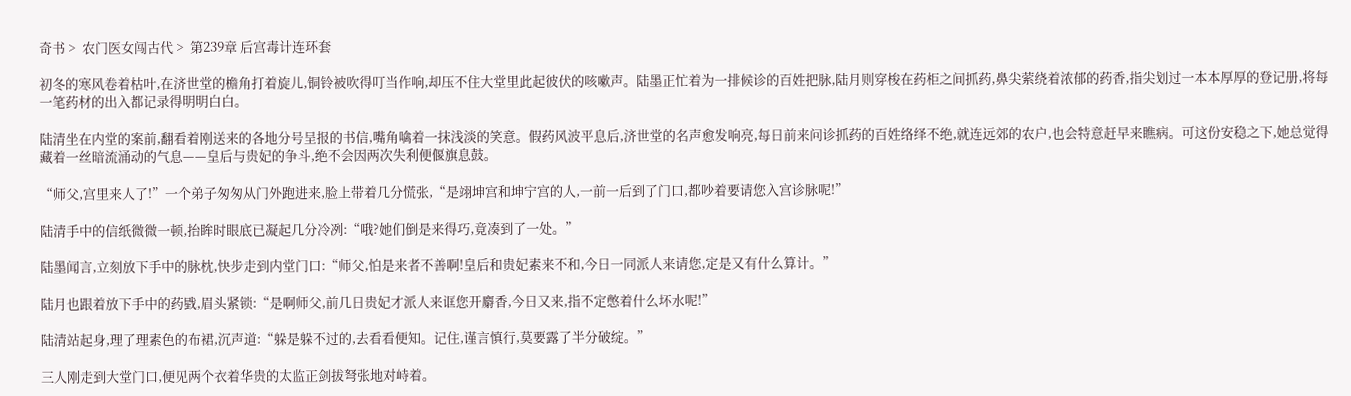奇书 >  农门医女闯古代 >  第239章 后宫毒计连环套

初冬的寒风卷着枯叶,在济世堂的檐角打着旋儿,铜铃被吹得叮当作响,却压不住大堂里此起彼伏的咳嗽声。陆墨正忙着为一排候诊的百姓把脉,陆月则穿梭在药柜之间抓药,鼻尖萦绕着浓郁的药香,指尖划过一本本厚厚的登记册,将每一笔药材的出入都记录得明明白白。

陆清坐在内堂的案前,翻看着刚送来的各地分号呈报的书信,嘴角噙着一抹浅淡的笑意。假药风波平息后,济世堂的名声愈发响亮,每日前来问诊抓药的百姓络绎不绝,就连远郊的农户,也会特意赶早来瞧病。可这份安稳之下,她总觉得藏着一丝暗流涌动的气息——皇后与贵妃的争斗,绝不会因两次失利便偃旗息鼓。

“师父,宫里来人了!”一个弟子匆匆从门外跑进来,脸上带着几分慌张,“是翊坤宫和坤宁宫的人,一前一后到了门口,都吵着要请您入宫诊脉呢!”

陆清手中的信纸微微一顿,抬眸时眼底已凝起几分冷冽:“哦?她们倒是来得巧,竟凑到了一处。”

陆墨闻言,立刻放下手中的脉枕,快步走到内堂门口:“师父,怕是来者不善啊!皇后和贵妃素来不和,今日一同派人来请您,定是又有什么算计。”

陆月也跟着放下手中的药戥,眉头紧锁:“是啊师父,前几日贵妃才派人来诓您开麝香,今日又来,指不定憋着什么坏水呢!”

陆清站起身,理了理素色的布裙,沉声道:“躲是躲不过的,去看看便知。记住,谨言慎行,莫要露了半分破绽。”

三人刚走到大堂门口,便见两个衣着华贵的太监正剑拔弩张地对峙着。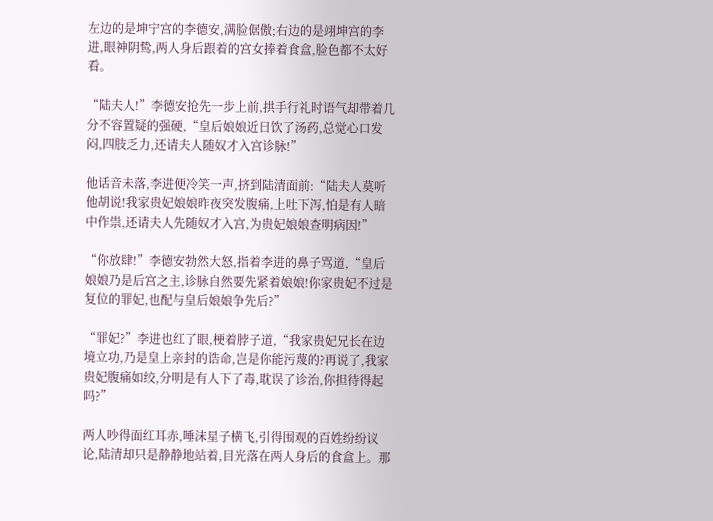左边的是坤宁宫的李德安,满脸倨傲;右边的是翊坤宫的李进,眼神阴鸷,两人身后跟着的宫女捧着食盒,脸色都不太好看。

“陆夫人!”李德安抢先一步上前,拱手行礼时语气却带着几分不容置疑的强硬,“皇后娘娘近日饮了汤药,总觉心口发闷,四肢乏力,还请夫人随奴才入宫诊脉!”

他话音未落,李进便冷笑一声,挤到陆清面前:“陆夫人莫听他胡说!我家贵妃娘娘昨夜突发腹痛,上吐下泻,怕是有人暗中作祟,还请夫人先随奴才入宫,为贵妃娘娘查明病因!”

“你放肆!”李德安勃然大怒,指着李进的鼻子骂道,“皇后娘娘乃是后宫之主,诊脉自然要先紧着娘娘!你家贵妃不过是复位的罪妃,也配与皇后娘娘争先后?”

“罪妃?”李进也红了眼,梗着脖子道,“我家贵妃兄长在边境立功,乃是皇上亲封的诰命,岂是你能污蔑的?再说了,我家贵妃腹痛如绞,分明是有人下了毒,耽误了诊治,你担待得起吗?”

两人吵得面红耳赤,唾沫星子横飞,引得围观的百姓纷纷议论,陆清却只是静静地站着,目光落在两人身后的食盒上。那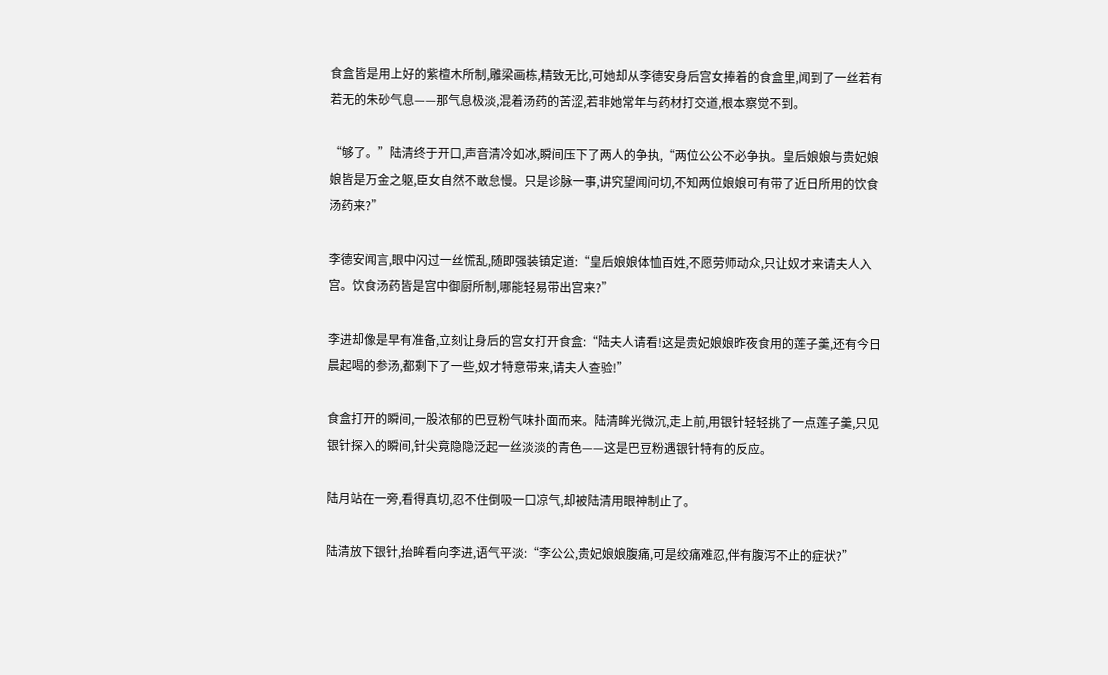食盒皆是用上好的紫檀木所制,雕梁画栋,精致无比,可她却从李德安身后宫女捧着的食盒里,闻到了一丝若有若无的朱砂气息——那气息极淡,混着汤药的苦涩,若非她常年与药材打交道,根本察觉不到。

“够了。”陆清终于开口,声音清冷如冰,瞬间压下了两人的争执,“两位公公不必争执。皇后娘娘与贵妃娘娘皆是万金之躯,臣女自然不敢怠慢。只是诊脉一事,讲究望闻问切,不知两位娘娘可有带了近日所用的饮食汤药来?”

李德安闻言,眼中闪过一丝慌乱,随即强装镇定道:“皇后娘娘体恤百姓,不愿劳师动众,只让奴才来请夫人入宫。饮食汤药皆是宫中御厨所制,哪能轻易带出宫来?”

李进却像是早有准备,立刻让身后的宫女打开食盒:“陆夫人请看!这是贵妃娘娘昨夜食用的莲子羹,还有今日晨起喝的参汤,都剩下了一些,奴才特意带来,请夫人查验!”

食盒打开的瞬间,一股浓郁的巴豆粉气味扑面而来。陆清眸光微沉,走上前,用银针轻轻挑了一点莲子羹,只见银针探入的瞬间,针尖竟隐隐泛起一丝淡淡的青色——这是巴豆粉遇银针特有的反应。

陆月站在一旁,看得真切,忍不住倒吸一口凉气,却被陆清用眼神制止了。

陆清放下银针,抬眸看向李进,语气平淡:“李公公,贵妃娘娘腹痛,可是绞痛难忍,伴有腹泻不止的症状?”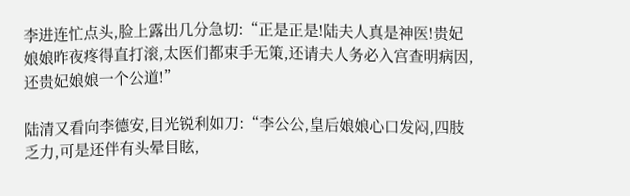李进连忙点头,脸上露出几分急切:“正是正是!陆夫人真是神医!贵妃娘娘昨夜疼得直打滚,太医们都束手无策,还请夫人务必入宫查明病因,还贵妃娘娘一个公道!”

陆清又看向李德安,目光锐利如刀:“李公公,皇后娘娘心口发闷,四肢乏力,可是还伴有头晕目眩,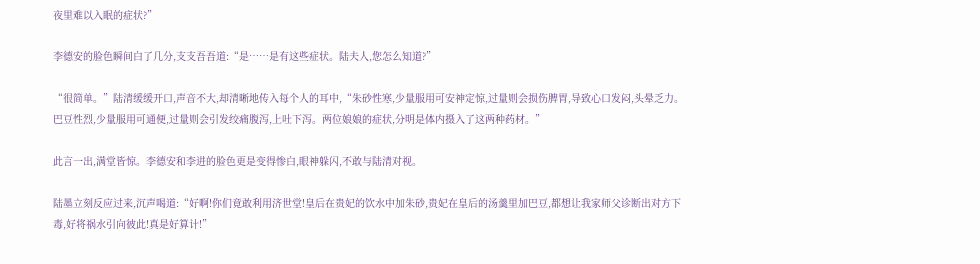夜里难以入眠的症状?”

李德安的脸色瞬间白了几分,支支吾吾道:“是……是有这些症状。陆夫人,您怎么知道?”

“很简单。”陆清缓缓开口,声音不大,却清晰地传入每个人的耳中,“朱砂性寒,少量服用可安神定惊,过量则会损伤脾胃,导致心口发闷,头晕乏力。巴豆性烈,少量服用可通便,过量则会引发绞痛腹泻,上吐下泻。两位娘娘的症状,分明是体内摄入了这两种药材。”

此言一出,满堂皆惊。李德安和李进的脸色更是变得惨白,眼神躲闪,不敢与陆清对视。

陆墨立刻反应过来,沉声喝道:“好啊!你们竟敢利用济世堂!皇后在贵妃的饮水中加朱砂,贵妃在皇后的汤羹里加巴豆,都想让我家师父诊断出对方下毒,好将祸水引向彼此!真是好算计!”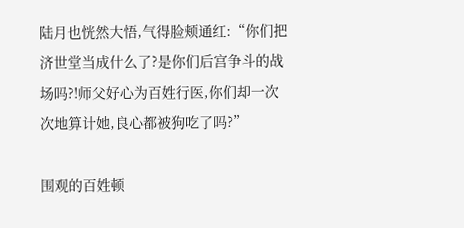陆月也恍然大悟,气得脸颊通红:“你们把济世堂当成什么了?是你们后宫争斗的战场吗?!师父好心为百姓行医,你们却一次次地算计她,良心都被狗吃了吗?”

围观的百姓顿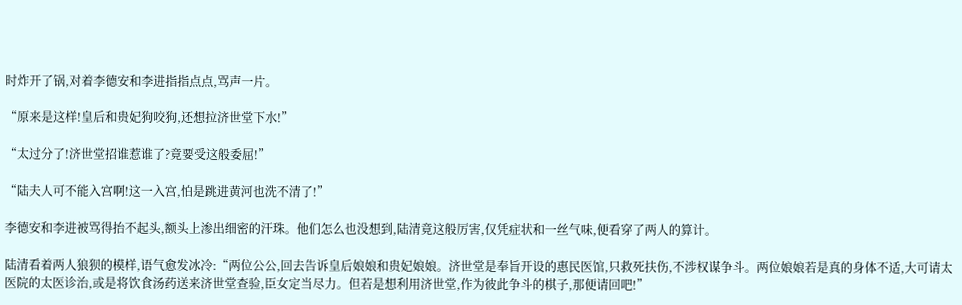时炸开了锅,对着李德安和李进指指点点,骂声一片。

“原来是这样!皇后和贵妃狗咬狗,还想拉济世堂下水!”

“太过分了!济世堂招谁惹谁了?竟要受这般委屈!”

“陆夫人可不能入宫啊!这一入宫,怕是跳进黄河也洗不清了!”

李德安和李进被骂得抬不起头,额头上渗出细密的汗珠。他们怎么也没想到,陆清竟这般厉害,仅凭症状和一丝气味,便看穿了两人的算计。

陆清看着两人狼狈的模样,语气愈发冰冷:“两位公公,回去告诉皇后娘娘和贵妃娘娘。济世堂是奉旨开设的惠民医馆,只救死扶伤,不涉权谋争斗。两位娘娘若是真的身体不适,大可请太医院的太医诊治,或是将饮食汤药送来济世堂查验,臣女定当尽力。但若是想利用济世堂,作为彼此争斗的棋子,那便请回吧!”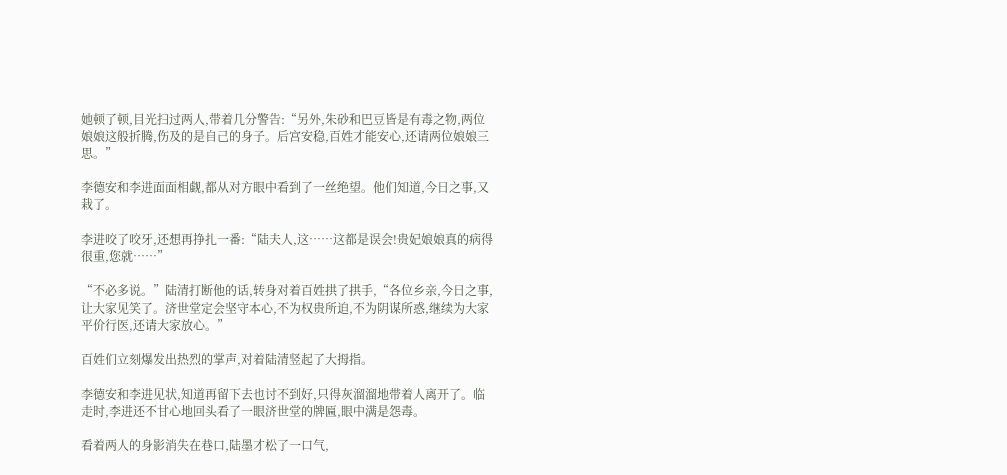她顿了顿,目光扫过两人,带着几分警告:“另外,朱砂和巴豆皆是有毒之物,两位娘娘这般折腾,伤及的是自己的身子。后宫安稳,百姓才能安心,还请两位娘娘三思。”

李德安和李进面面相觑,都从对方眼中看到了一丝绝望。他们知道,今日之事,又栽了。

李进咬了咬牙,还想再挣扎一番:“陆夫人,这……这都是误会!贵妃娘娘真的病得很重,您就……”

“不必多说。”陆清打断他的话,转身对着百姓拱了拱手,“各位乡亲,今日之事,让大家见笑了。济世堂定会坚守本心,不为权贵所迫,不为阴谋所惑,继续为大家平价行医,还请大家放心。”

百姓们立刻爆发出热烈的掌声,对着陆清竖起了大拇指。

李德安和李进见状,知道再留下去也讨不到好,只得灰溜溜地带着人离开了。临走时,李进还不甘心地回头看了一眼济世堂的牌匾,眼中满是怨毒。

看着两人的身影消失在巷口,陆墨才松了一口气,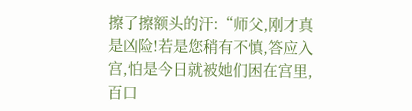擦了擦额头的汗:“师父,刚才真是凶险!若是您稍有不慎,答应入宫,怕是今日就被她们困在宫里,百口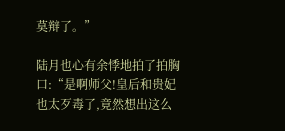莫辩了。”

陆月也心有余悸地拍了拍胸口:“是啊师父!皇后和贵妃也太歹毒了,竟然想出这么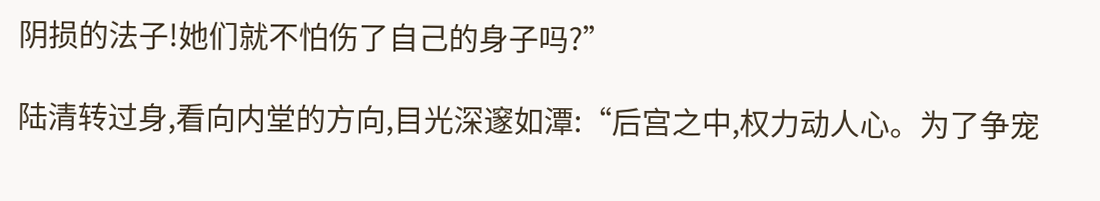阴损的法子!她们就不怕伤了自己的身子吗?”

陆清转过身,看向内堂的方向,目光深邃如潭:“后宫之中,权力动人心。为了争宠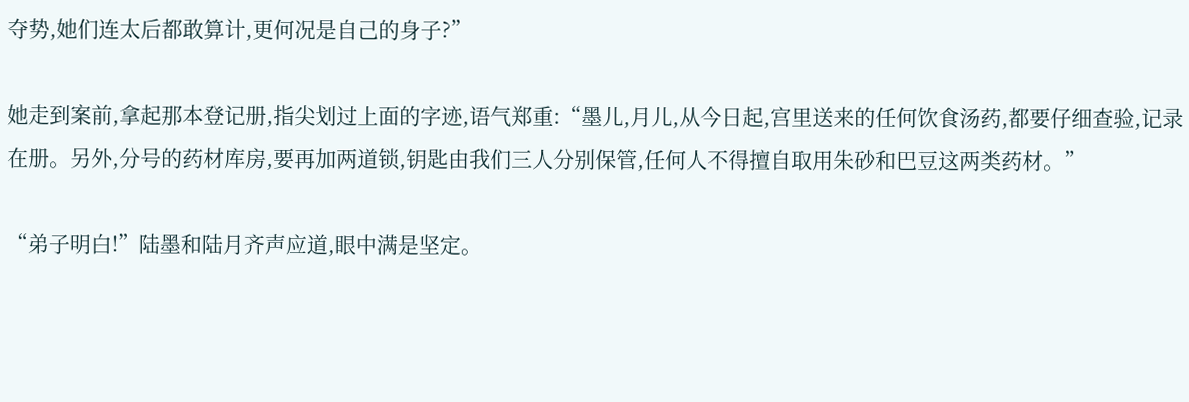夺势,她们连太后都敢算计,更何况是自己的身子?”

她走到案前,拿起那本登记册,指尖划过上面的字迹,语气郑重:“墨儿,月儿,从今日起,宫里送来的任何饮食汤药,都要仔细查验,记录在册。另外,分号的药材库房,要再加两道锁,钥匙由我们三人分别保管,任何人不得擅自取用朱砂和巴豆这两类药材。”

“弟子明白!”陆墨和陆月齐声应道,眼中满是坚定。